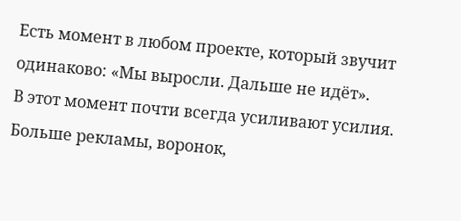Есть момент в любом проекте, который звучит одинаково: «Мы выросли. Дальше не идёт».
В этот момент почти всегда усиливают усилия. Больше рекламы, воронок,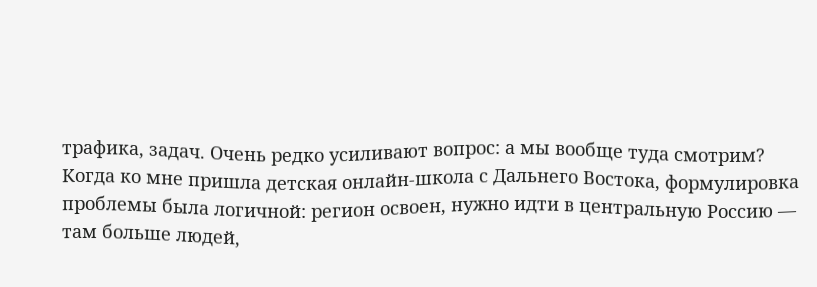трафика, задач. Очень редко усиливают вопрос: а мы вообще туда смотрим?
Когда ко мне пришла детская онлайн-школа с Дальнего Востока, формулировка проблемы была логичной: регион освоен, нужно идти в центральную Россию — там больше людей,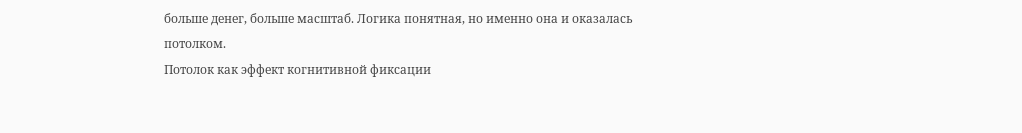больше денег, больше масштаб. Логика понятная, но именно она и оказалась потолком.
Потолок как эффект когнитивной фиксации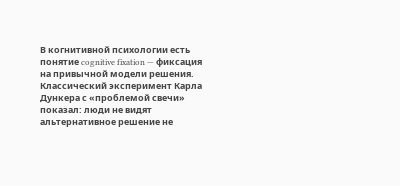В когнитивной психологии есть понятие cognitive fixation — фиксация на привычной модели решения.
Классический эксперимент Карла Дункера с «проблемой свечи» показал: люди не видят альтернативное решение не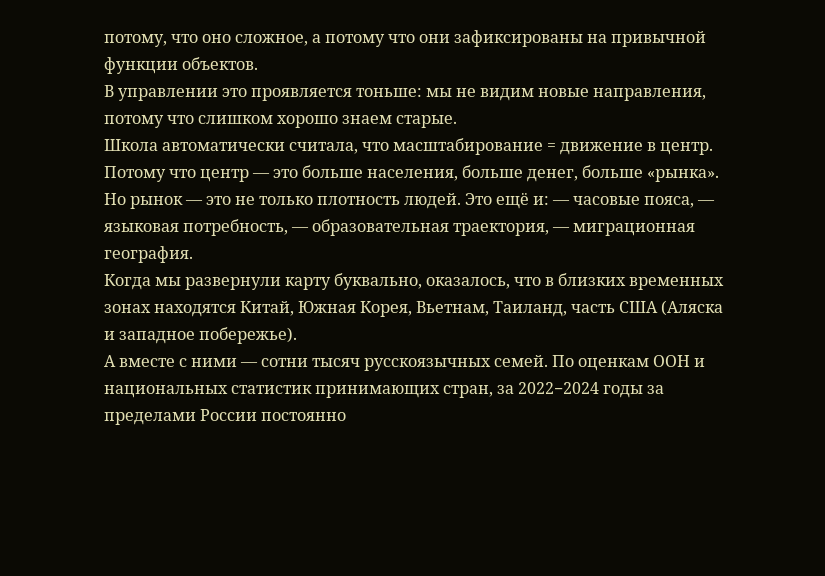потому, что оно сложное, а потому что они зафиксированы на привычной функции объектов.
В управлении это проявляется тоньше: мы не видим новые направления, потому что слишком хорошо знаем старые.
Школа автоматически считала, что масштабирование = движение в центр. Потому что центр — это больше населения, больше денег, больше «рынка». Но рынок — это не только плотность людей. Это ещё и: — часовые пояса, — языковая потребность, — образовательная траектория, — миграционная география.
Когда мы развернули карту буквально, оказалось, что в близких временных зонах находятся Китай, Южная Корея, Вьетнам, Таиланд, часть США (Аляска и западное побережье).
А вместе с ними — сотни тысяч русскоязычных семей. По оценкам ООН и национальных статистик принимающих стран, за 2022−2024 годы за пределами России постоянно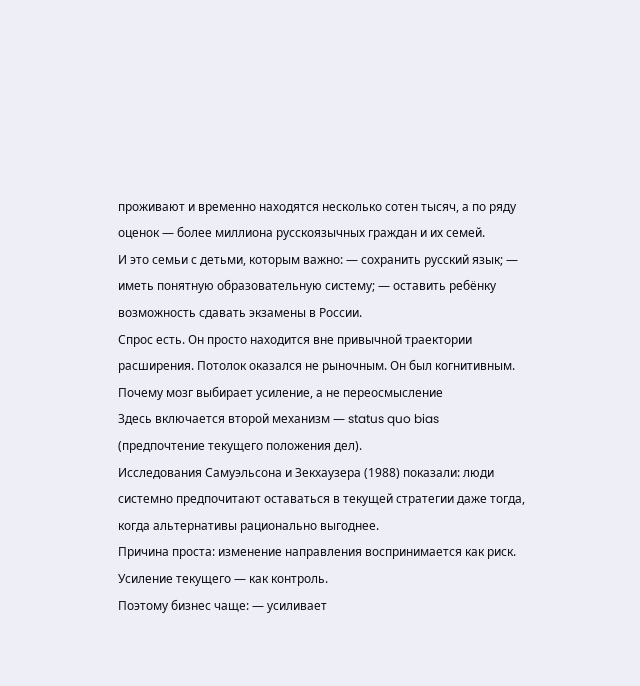проживают и временно находятся несколько сотен тысяч, а по ряду оценок — более миллиона русскоязычных граждан и их семей.
И это семьи с детьми, которым важно: — сохранить русский язык; — иметь понятную образовательную систему; — оставить ребёнку возможность сдавать экзамены в России.
Спрос есть. Он просто находится вне привычной траектории расширения. Потолок оказался не рыночным. Он был когнитивным.
Почему мозг выбирает усиление, а не переосмысление
Здесь включается второй механизм — status quo bias (предпочтение текущего положения дел).
Исследования Самуэльсона и Зекхаузера (1988) показали: люди системно предпочитают оставаться в текущей стратегии даже тогда, когда альтернативы рационально выгоднее.
Причина проста: изменение направления воспринимается как риск. Усиление текущего — как контроль.
Поэтому бизнес чаще: — усиливает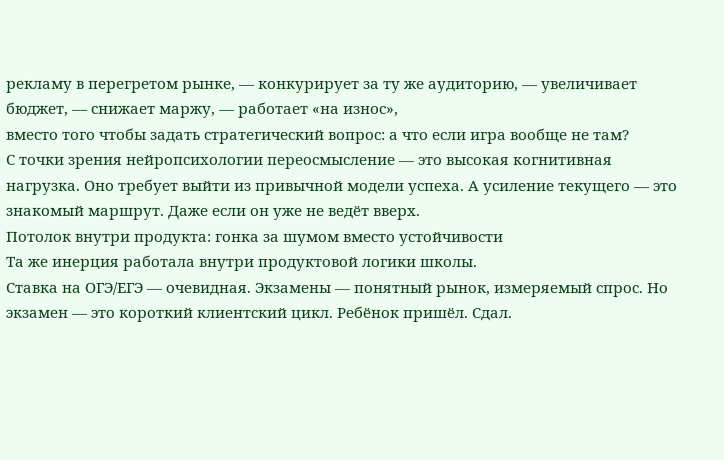рекламу в перегретом рынке, — конкурирует за ту же аудиторию, — увеличивает бюджет, — снижает маржу, — работает «на износ»,
вместо того чтобы задать стратегический вопрос: а что если игра вообще не там?
С точки зрения нейропсихологии переосмысление — это высокая когнитивная нагрузка. Оно требует выйти из привычной модели успеха. А усиление текущего — это знакомый маршрут. Даже если он уже не ведёт вверх.
Потолок внутри продукта: гонка за шумом вместо устойчивости
Та же инерция работала внутри продуктовой логики школы.
Ставка на ОГЭ/ЕГЭ — очевидная. Экзамены — понятный рынок, измеряемый спрос. Но экзамен — это короткий клиентский цикл. Ребёнок пришёл. Сдал.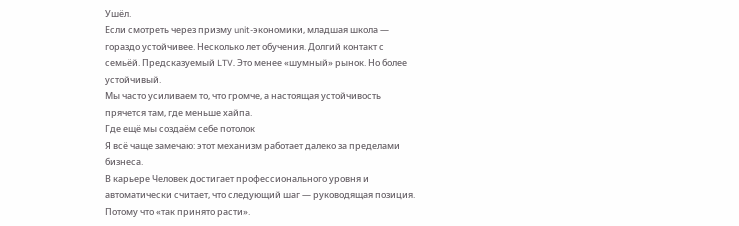Ушёл.
Если смотреть через призму unit-экономики, младшая школа — гораздо устойчивее. Несколько лет обучения. Долгий контакт с семьёй. Предсказуемый LTV. Это менее «шумный» рынок. Но более устойчивый.
Мы часто усиливаем то, что громче, а настоящая устойчивость прячется там, где меньше хайпа.
Где ещё мы создаём себе потолок
Я всё чаще замечаю: этот механизм работает далеко за пределами бизнеса.
В карьере Человек достигает профессионального уровня и автоматически считает, что следующий шаг — руководящая позиция. Потому что «так принято расти».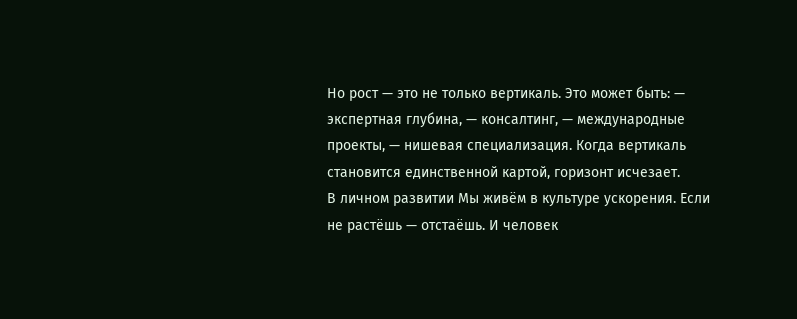Но рост — это не только вертикаль. Это может быть: — экспертная глубина, — консалтинг, — международные проекты, — нишевая специализация. Когда вертикаль становится единственной картой, горизонт исчезает.
В личном развитии Мы живём в культуре ускорения. Если не растёшь — отстаёшь. И человек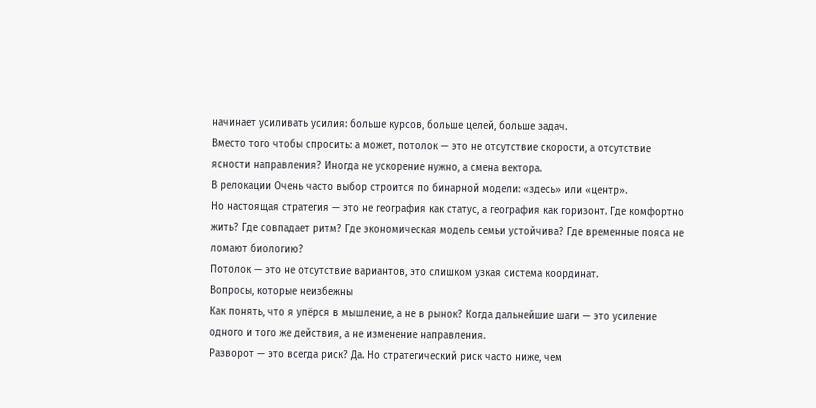начинает усиливать усилия: больше курсов, больше целей, больше задач.
Вместо того чтобы спросить: а может, потолок — это не отсутствие скорости, а отсутствие ясности направления? Иногда не ускорение нужно, а смена вектора.
В релокации Очень часто выбор строится по бинарной модели: «здесь» или «центр».
Но настоящая стратегия — это не география как статус, а география как горизонт. Где комфортно жить? Где совпадает ритм? Где экономическая модель семьи устойчива? Где временные пояса не ломают биологию?
Потолок — это не отсутствие вариантов, это слишком узкая система координат.
Вопросы, которые неизбежны
Как понять, что я упёрся в мышление, а не в рынок? Когда дальнейшие шаги — это усиление одного и того же действия, а не изменение направления.
Разворот — это всегда риск? Да. Но стратегический риск часто ниже, чем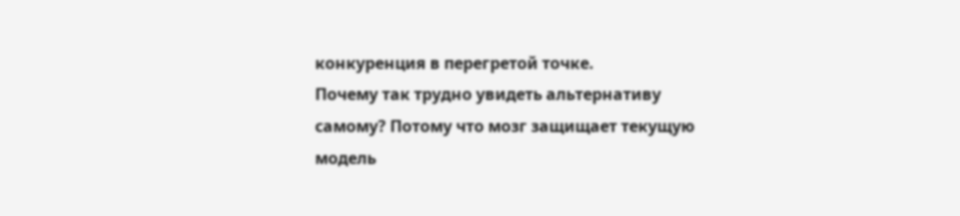конкуренция в перегретой точке.
Почему так трудно увидеть альтернативу самому? Потому что мозг защищает текущую модель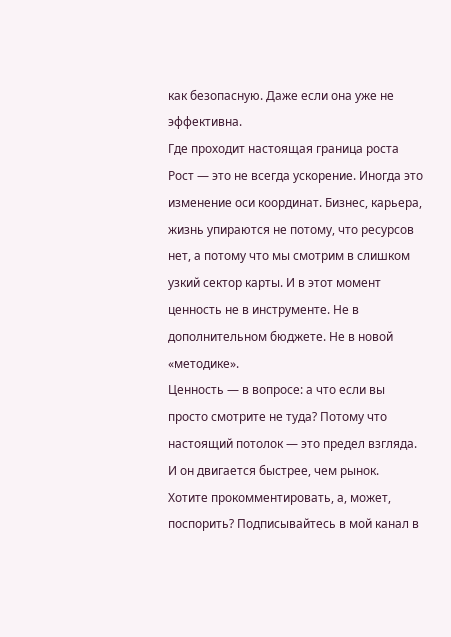как безопасную. Даже если она уже не эффективна.
Где проходит настоящая граница роста
Рост — это не всегда ускорение. Иногда это изменение оси координат. Бизнес, карьера, жизнь упираются не потому, что ресурсов нет, а потому что мы смотрим в слишком узкий сектор карты. И в этот момент ценность не в инструменте. Не в дополнительном бюджете. Не в новой «методике».
Ценность — в вопросе: а что если вы просто смотрите не туда? Потому что настоящий потолок — это предел взгляда. И он двигается быстрее, чем рынок.
Хотите прокомментировать, а, может, поспорить? Подписывайтесь в мой канал в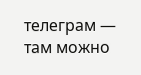телеграм — там можно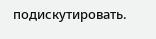подискутировать.